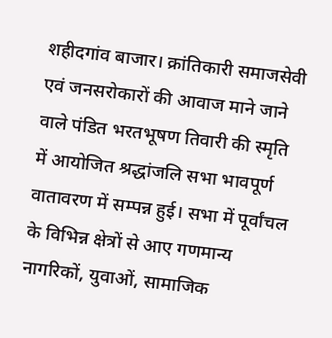शहीदगांव बाजार। क्रांतिकारी समाजसेवी एवं जनसरोकारों की आवाज माने जाने वाले पंडित भरतभूषण तिवारी की स्मृति में आयोजित श्रद्धांजलि सभा भावपूर्ण वातावरण में सम्पन्न हुई। सभा में पूर्वांचल के विभिन्न क्षेत्रों से आए गणमान्य नागरिकों, युवाओं, सामाजिक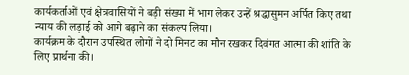कार्यकर्ताओं एवं क्षेत्रवासियों ने बड़ी संख्या में भाग लेकर उन्हें श्रद्धासुमन अर्पित किए तथा न्याय की लड़ाई को आगे बढ़ाने का संकल्प लिया।
कार्यक्रम के दौरान उपस्थित लोगों ने दो मिनट का मौन रखकर दिवंगत आत्मा की शांति के लिए प्रार्थना की।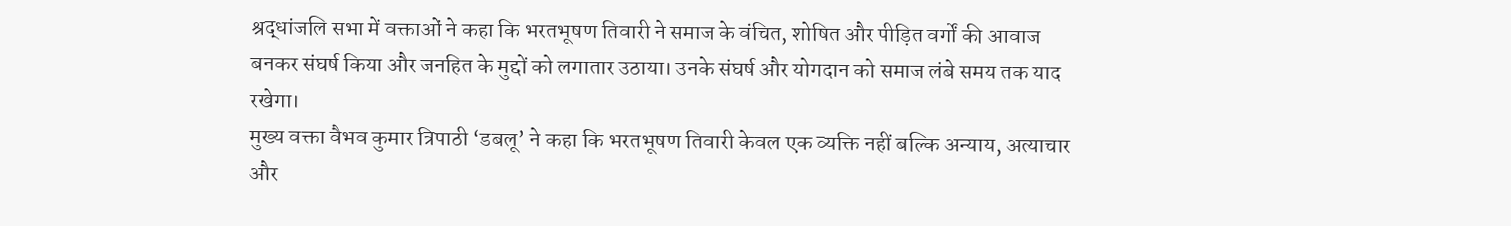श्रद्धांजलि सभा में वक्ताओं ने कहा कि भरतभूषण तिवारी ने समाज के वंचित, शोषित और पीड़ित वर्गों की आवाज बनकर संघर्ष किया और जनहित के मुद्दों को लगातार उठाया। उनके संघर्ष और योगदान को समाज लंबे समय तक याद रखेगा।
मुख्य वक्ता वैभव कुमार त्रिपाठी ‘डबलू’ ने कहा कि भरतभूषण तिवारी केवल एक व्यक्ति नहीं बल्कि अन्याय, अत्याचार और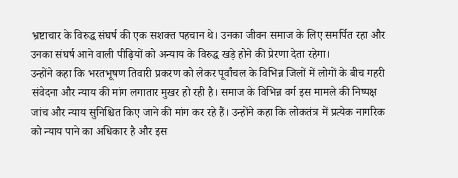भ्रष्टाचार के विरुद्ध संघर्ष की एक सशक्त पहचान थे। उनका जीवन समाज के लिए समर्पित रहा और उनका संघर्ष आने वाली पीढ़ियों को अन्याय के विरुद्ध खड़े होने की प्रेरणा देता रहेगा।
उन्होंने कहा कि भरतभूषण तिवारी प्रकरण को लेकर पूर्वांचल के विभिन्न जिलों में लोगों के बीच गहरी संवेदना और न्याय की मांग लगातार मुखर हो रही है। समाज के विभिन्न वर्ग इस मामले की निष्पक्ष जांच और न्याय सुनिश्चित किए जाने की मांग कर रहे हैं। उन्होंने कहा कि लोकतंत्र में प्रत्येक नागरिक को न्याय पाने का अधिकार है और इस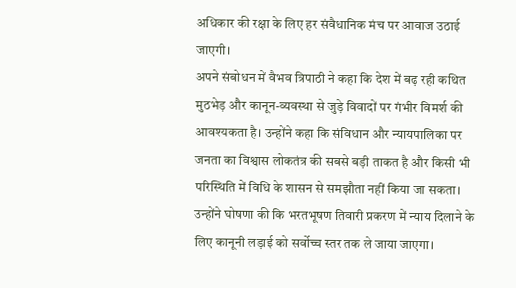अधिकार की रक्षा के लिए हर संवैधानिक मंच पर आवाज उठाई जाएगी।
अपने संबोधन में वैभव त्रिपाठी ने कहा कि देश में बढ़ रही कथित मुठभेड़ और कानून-व्यवस्था से जुड़े विवादों पर गंभीर विमर्श की आवश्यकता है। उन्होंने कहा कि संविधान और न्यायपालिका पर जनता का विश्वास लोकतंत्र की सबसे बड़ी ताकत है और किसी भी परिस्थिति में विधि के शासन से समझौता नहीं किया जा सकता।
उन्होंने घोषणा की कि भरतभूषण तिवारी प्रकरण में न्याय दिलाने के लिए कानूनी लड़ाई को सर्वोच्च स्तर तक ले जाया जाएगा।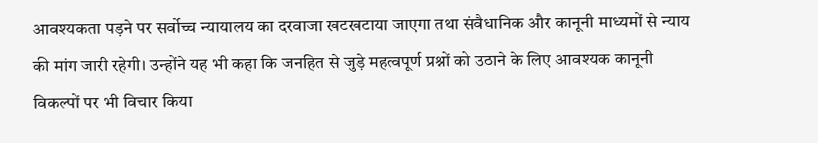आवश्यकता पड़ने पर सर्वोच्च न्यायालय का दरवाजा खटखटाया जाएगा तथा संवैधानिक और कानूनी माध्यमों से न्याय की मांग जारी रहेगी। उन्होंने यह भी कहा कि जनहित से जुड़े महत्वपूर्ण प्रश्नों को उठाने के लिए आवश्यक कानूनी विकल्पों पर भी विचार किया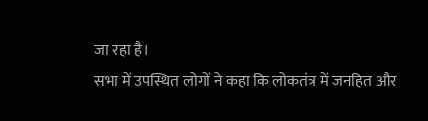जा रहा है।
सभा में उपस्थित लोगों ने कहा कि लोकतंत्र में जनहित और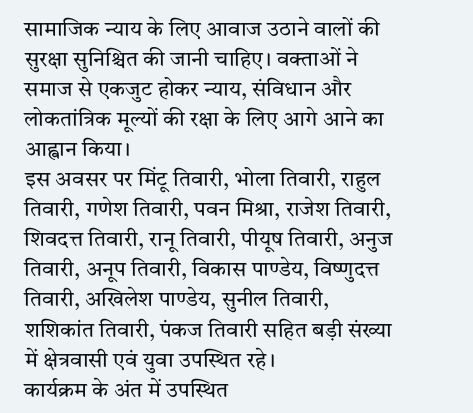सामाजिक न्याय के लिए आवाज उठाने वालों की सुरक्षा सुनिश्चित की जानी चाहिए। वक्ताओं ने समाज से एकजुट होकर न्याय, संविधान और लोकतांत्रिक मूल्यों की रक्षा के लिए आगे आने का आह्वान किया।
इस अवसर पर मिंटू तिवारी, भोला तिवारी, राहुल तिवारी, गणेश तिवारी, पवन मिश्रा, राजेश तिवारी, शिवदत्त तिवारी, रानू तिवारी, पीयूष तिवारी, अनुज तिवारी, अनूप तिवारी, विकास पाण्डेय, विष्णुदत्त तिवारी, अखिलेश पाण्डेय, सुनील तिवारी, शशिकांत तिवारी, पंकज तिवारी सहित बड़ी संख्या में क्षेत्रवासी एवं युवा उपस्थित रहे।
कार्यक्रम के अंत में उपस्थित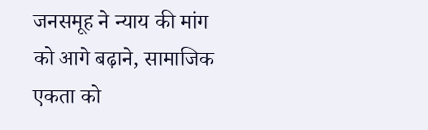जनसमूह ने न्याय की मांग को आगे बढ़ाने, सामाजिक एकता को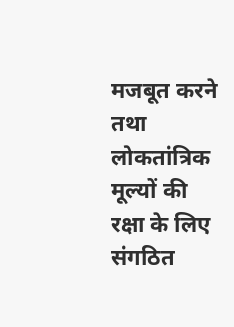मजबूत करने तथा लोकतांत्रिक मूल्यों की रक्षा के लिए संगठित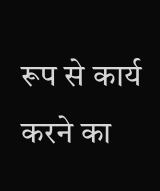रूप से कार्य करने का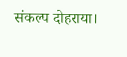संकल्प दोहराया।